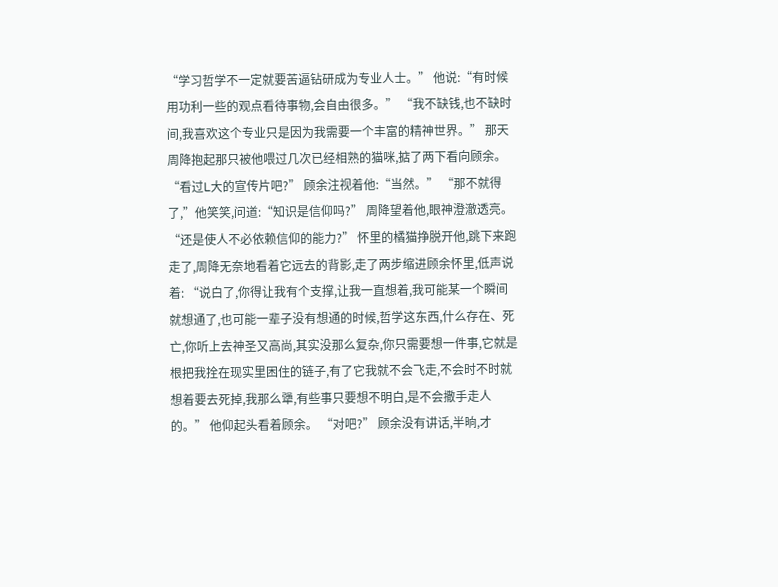“学习哲学不一定就要苦逼钻研成为专业人士。” 他说:“有时候用功利一些的观点看待事物,会自由很多。” “我不缺钱,也不缺时间,我喜欢这个专业只是因为我需要一个丰富的精神世界。” 那天周降抱起那只被他喂过几次已经相熟的猫咪,掂了两下看向顾余。 “看过L大的宣传片吧?” 顾余注视着他:“当然。” “那不就得了,”他笑笑,问道:“知识是信仰吗?” 周降望着他,眼神澄澈透亮。 “还是使人不必依赖信仰的能力?” 怀里的橘猫挣脱开他,跳下来跑走了,周降无奈地看着它远去的背影,走了两步缩进顾余怀里,低声说着: “说白了,你得让我有个支撑,让我一直想着,我可能某一个瞬间就想通了,也可能一辈子没有想通的时候,哲学这东西,什么存在、死亡,你听上去神圣又高尚,其实没那么复杂,你只需要想一件事,它就是根把我拴在现实里困住的链子,有了它我就不会飞走,不会时不时就想着要去死掉,我那么犟,有些事只要想不明白,是不会撒手走人的。” 他仰起头看着顾余。 “对吧?” 顾余没有讲话,半晌,才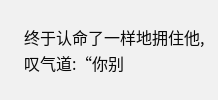终于认命了一样地拥住他,叹气道:“你别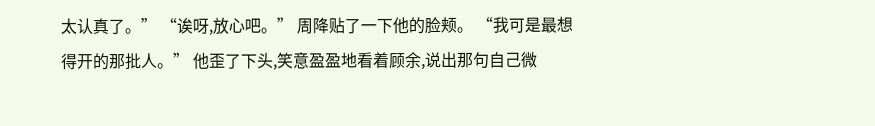太认真了。” “诶呀,放心吧。” 周降贴了一下他的脸颊。 “我可是最想得开的那批人。” 他歪了下头,笑意盈盈地看着顾余,说出那句自己微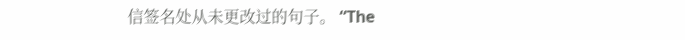信签名处从未更改过的句子。 “The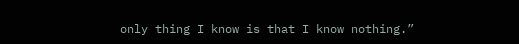only thing I know is that I know nothing.”